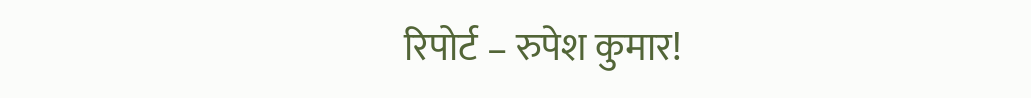रिपोर्ट – रुपेश कुमार!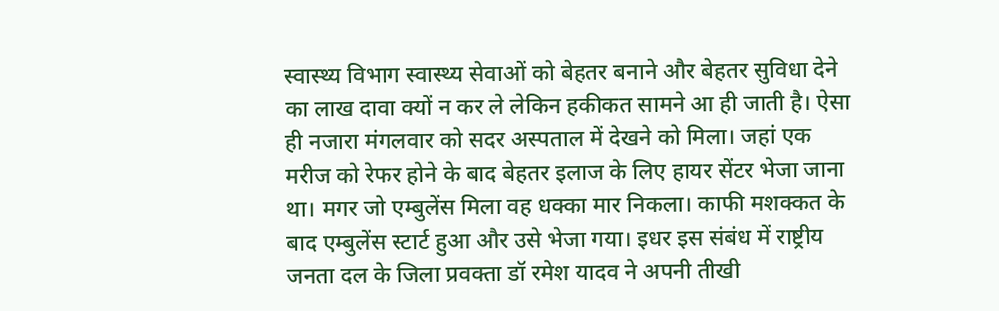स्वास्थ्य विभाग स्वास्थ्य सेवाओं को बेहतर बनाने और बेहतर सुविधा देने का लाख दावा क्यों न कर ले लेकिन हकीकत सामने आ ही जाती है। ऐसा ही नजारा मंगलवार को सदर अस्पताल में देखने को मिला। जहां एक मरीज को रेफर होने के बाद बेहतर इलाज के लिए हायर सेंटर भेजा जाना था। मगर जो एम्बुलेंस मिला वह धक्का मार निकला। काफी मशक्कत के बाद एम्बुलेंस स्टार्ट हुआ और उसे भेजा गया। इधर इस संबंध में राष्ट्रीय जनता दल के जिला प्रवक्ता डॉ रमेश यादव ने अपनी तीखी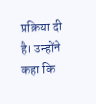प्रक्रिया दी है। उन्होंने कहा कि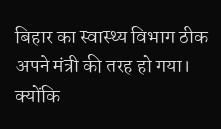बिहार का स्वास्थ्य विभाग ठीक अपने मंत्री की तरह हो गया। क्योंकि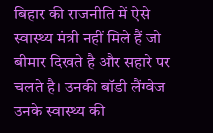बिहार की राजनीति में ऐसे स्वास्थ्य मंत्री नहीं मिले हैं जो बीमार दिखते है और सहारे पर चलते है। उनकी बॉडी लैंग्वेज उनके स्वास्थ्य की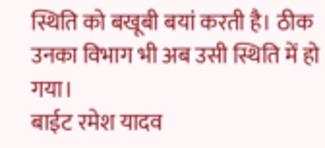स्थिति को बखूबी बयां करती है। ठीक उनका विभाग भी अब उसी स्थिति में हो गया।
बाईट रमेश यादव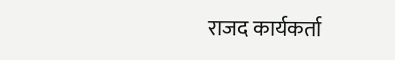राजद कार्यकर्ता